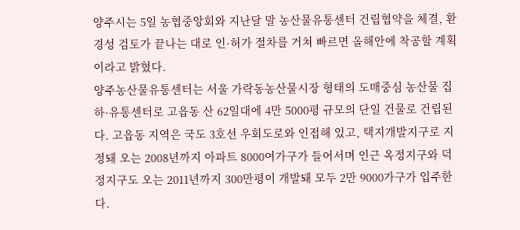양주시는 5일 농협중앙회와 지난달 말 농산물유통센터 건립협약을 체결, 환경성 검토가 끝나는 대로 인·허가 절차를 거쳐 빠르면 올해안에 착공할 계획이라고 밝혔다.
양주농산물유통센터는 서울 가락동농산물시장 형태의 도매중심 농산물 집하·유통센터로 고읍동 산 62일대에 4만 5000평 규모의 단일 건물로 건립된다. 고읍동 지역은 국도 3호선 우회도로와 인접해 있고, 택지개발지구로 지정돼 오는 2008년까지 아파트 8000여가구가 들어서며 인근 옥정지구와 덕정지구도 오는 2011년까지 300만평이 개발돼 모두 2만 9000가구가 입주한다.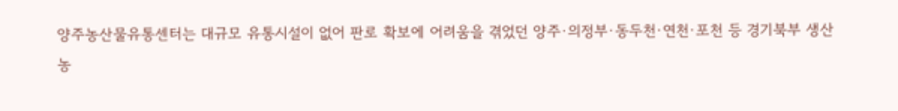양주농산물유통센터는 대규모 유통시설이 없어 판로 확보에 어려움을 겪었던 양주·의정부·동두천·연천·포천 등 경기북부 생산 농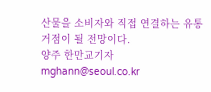산물을 소비자와 직접 연결하는 유통 거점이 될 전망이다.
양주 한만교기자 mghann@seoul.co.kr